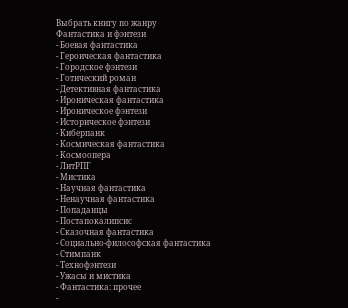Выбрать книгу по жанру
Фантастика и фэнтези
- Боевая фантастика
- Героическая фантастика
- Городское фэнтези
- Готический роман
- Детективная фантастика
- Ироническая фантастика
- Ироническое фэнтези
- Историческое фэнтези
- Киберпанк
- Космическая фантастика
- Космоопера
- ЛитРПГ
- Мистика
- Научная фантастика
- Ненаучная фантастика
- Попаданцы
- Постапокалипсис
- Сказочная фантастика
- Социально-философская фантастика
- Стимпанк
- Технофэнтези
- Ужасы и мистика
- Фантастика: прочее
-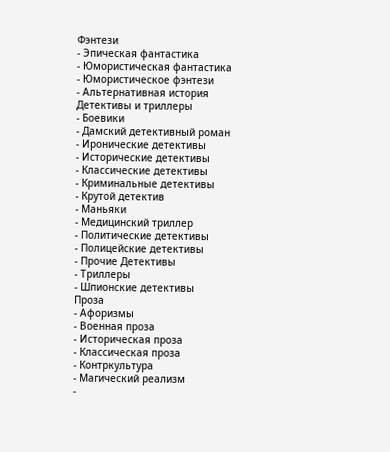Фэнтези
- Эпическая фантастика
- Юмористическая фантастика
- Юмористическое фэнтези
- Альтернативная история
Детективы и триллеры
- Боевики
- Дамский детективный роман
- Иронические детективы
- Исторические детективы
- Классические детективы
- Криминальные детективы
- Крутой детектив
- Маньяки
- Медицинский триллер
- Политические детективы
- Полицейские детективы
- Прочие Детективы
- Триллеры
- Шпионские детективы
Проза
- Афоризмы
- Военная проза
- Историческая проза
- Классическая проза
- Контркультура
- Магический реализм
-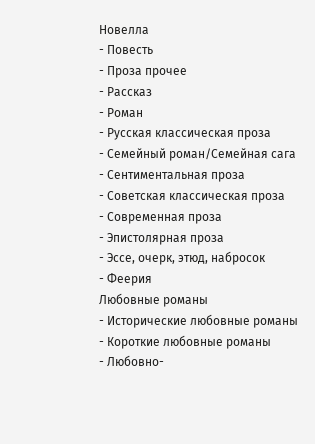Новелла
- Повесть
- Проза прочее
- Рассказ
- Роман
- Русская классическая проза
- Семейный роман/Семейная сага
- Сентиментальная проза
- Советская классическая проза
- Современная проза
- Эпистолярная проза
- Эссе, очерк, этюд, набросок
- Феерия
Любовные романы
- Исторические любовные романы
- Короткие любовные романы
- Любовно-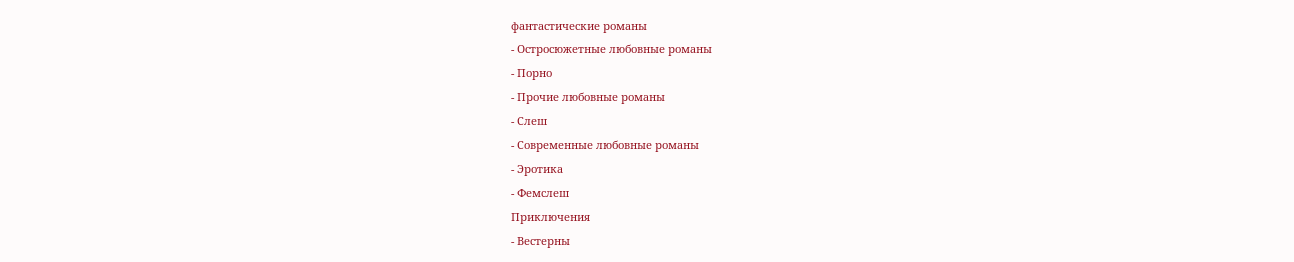фантастические романы
- Остросюжетные любовные романы
- Порно
- Прочие любовные романы
- Слеш
- Современные любовные романы
- Эротика
- Фемслеш
Приключения
- Вестерны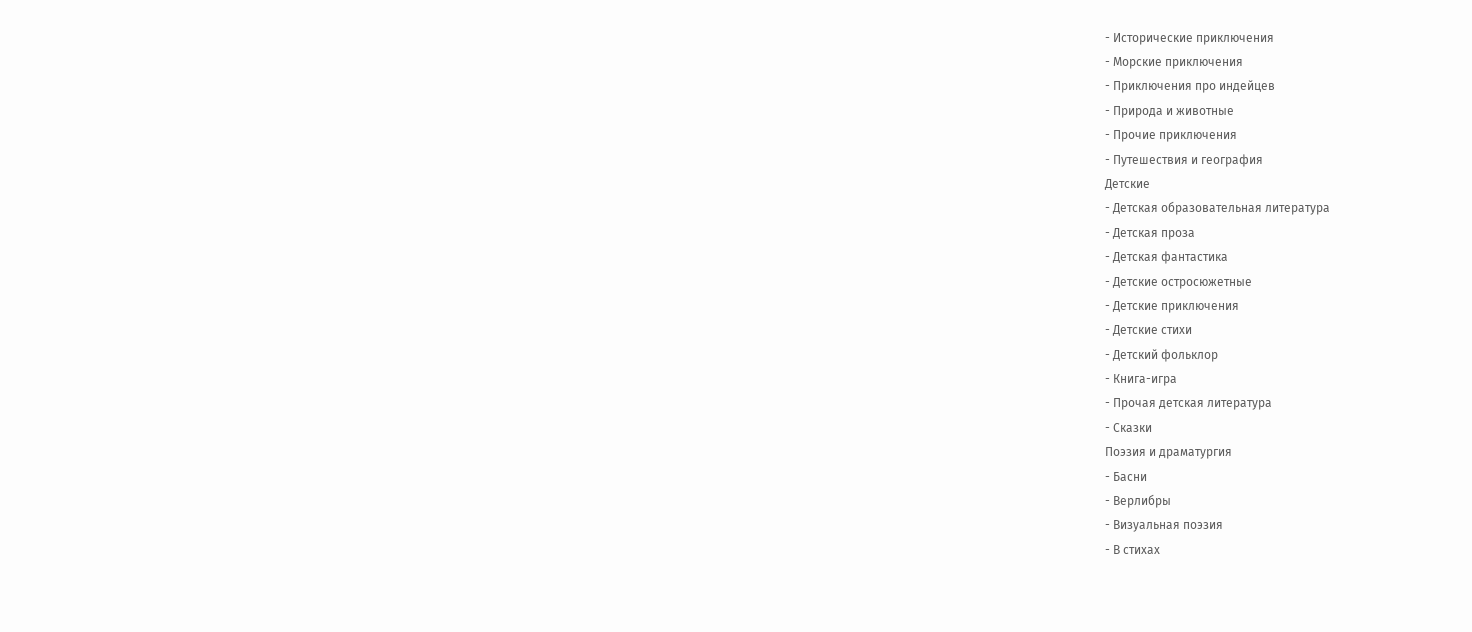- Исторические приключения
- Морские приключения
- Приключения про индейцев
- Природа и животные
- Прочие приключения
- Путешествия и география
Детские
- Детская образовательная литература
- Детская проза
- Детская фантастика
- Детские остросюжетные
- Детские приключения
- Детские стихи
- Детский фольклор
- Книга-игра
- Прочая детская литература
- Сказки
Поэзия и драматургия
- Басни
- Верлибры
- Визуальная поэзия
- В стихах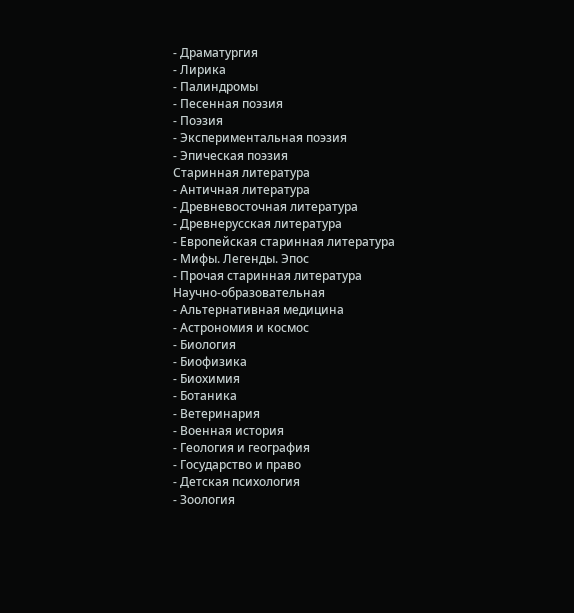- Драматургия
- Лирика
- Палиндромы
- Песенная поэзия
- Поэзия
- Экспериментальная поэзия
- Эпическая поэзия
Старинная литература
- Античная литература
- Древневосточная литература
- Древнерусская литература
- Европейская старинная литература
- Мифы. Легенды. Эпос
- Прочая старинная литература
Научно-образовательная
- Альтернативная медицина
- Астрономия и космос
- Биология
- Биофизика
- Биохимия
- Ботаника
- Ветеринария
- Военная история
- Геология и география
- Государство и право
- Детская психология
- Зоология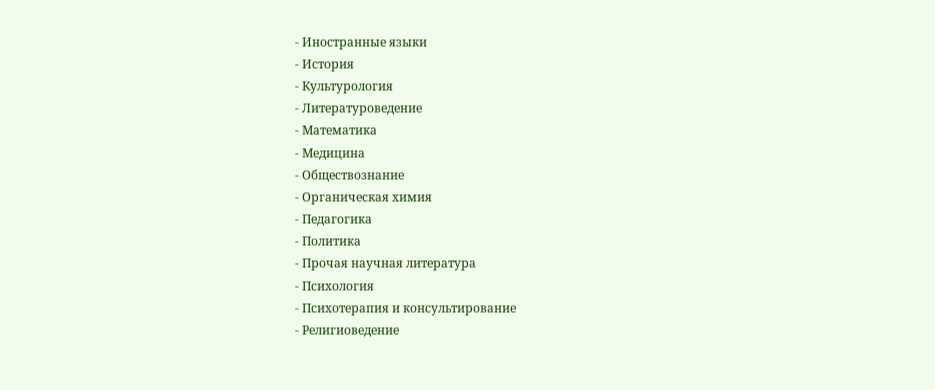- Иностранные языки
- История
- Культурология
- Литературоведение
- Математика
- Медицина
- Обществознание
- Органическая химия
- Педагогика
- Политика
- Прочая научная литература
- Психология
- Психотерапия и консультирование
- Религиоведение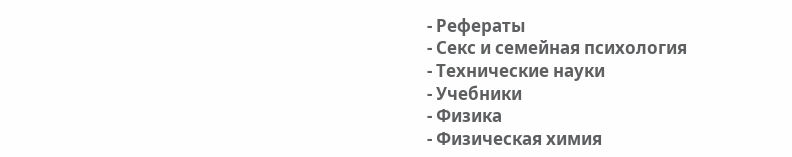- Рефераты
- Секс и семейная психология
- Технические науки
- Учебники
- Физика
- Физическая химия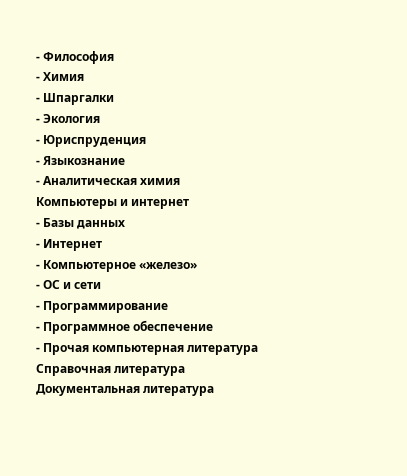- Философия
- Химия
- Шпаргалки
- Экология
- Юриспруденция
- Языкознание
- Аналитическая химия
Компьютеры и интернет
- Базы данных
- Интернет
- Компьютерное «железо»
- ОС и сети
- Программирование
- Программное обеспечение
- Прочая компьютерная литература
Справочная литература
Документальная литература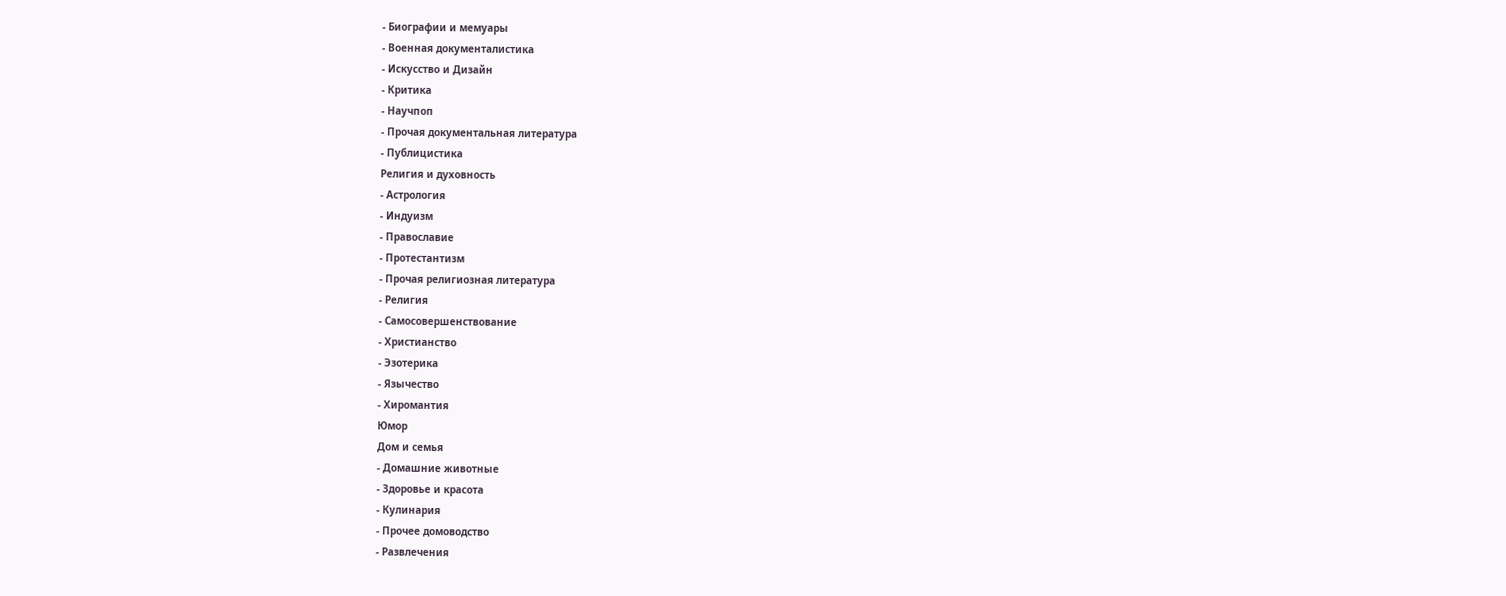- Биографии и мемуары
- Военная документалистика
- Искусство и Дизайн
- Критика
- Научпоп
- Прочая документальная литература
- Публицистика
Религия и духовность
- Астрология
- Индуизм
- Православие
- Протестантизм
- Прочая религиозная литература
- Религия
- Самосовершенствование
- Христианство
- Эзотерика
- Язычество
- Хиромантия
Юмор
Дом и семья
- Домашние животные
- Здоровье и красота
- Кулинария
- Прочее домоводство
- Развлечения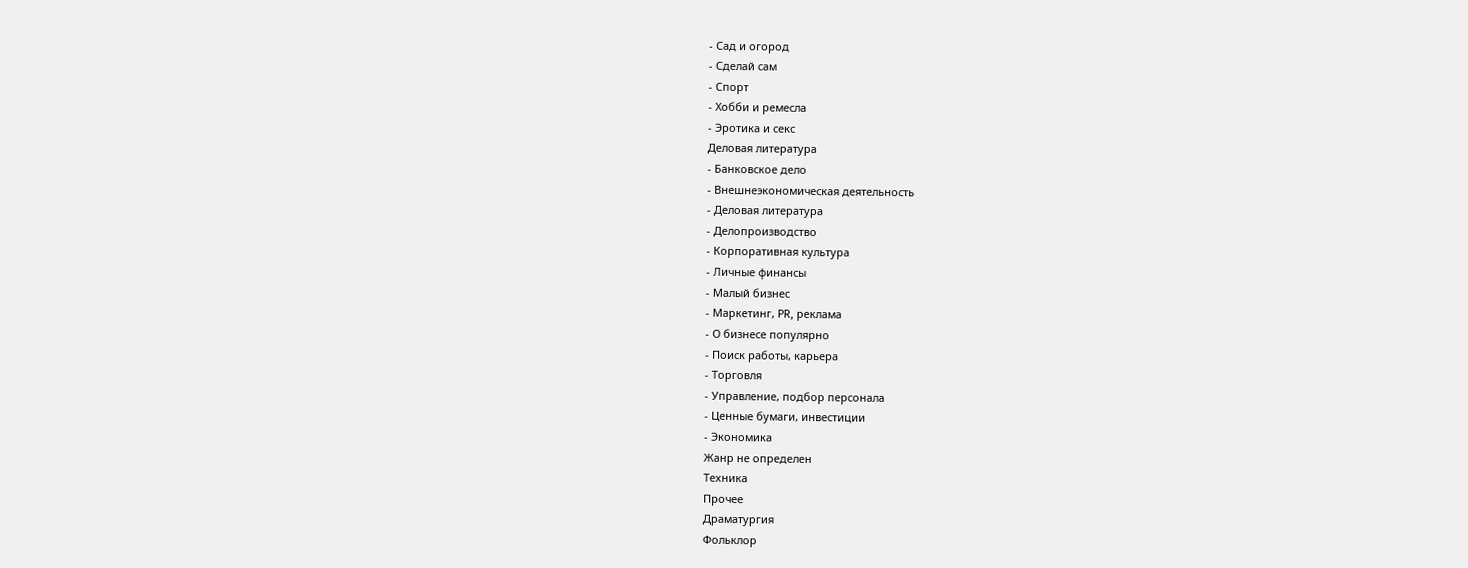- Сад и огород
- Сделай сам
- Спорт
- Хобби и ремесла
- Эротика и секс
Деловая литература
- Банковское дело
- Внешнеэкономическая деятельность
- Деловая литература
- Делопроизводство
- Корпоративная культура
- Личные финансы
- Малый бизнес
- Маркетинг, PR, реклама
- О бизнесе популярно
- Поиск работы, карьера
- Торговля
- Управление, подбор персонала
- Ценные бумаги, инвестиции
- Экономика
Жанр не определен
Техника
Прочее
Драматургия
Фольклор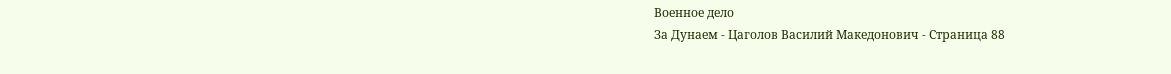Военное дело
За Дунаем - Цаголов Василий Македонович - Страница 88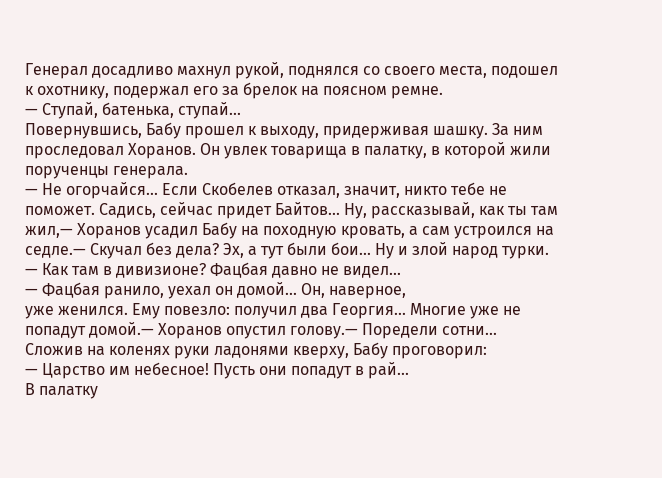Генерал досадливо махнул рукой, поднялся со своего места, подошел к охотнику, подержал его за брелок на поясном ремне.
— Ступай, батенька, ступай...
Повернувшись, Бабу прошел к выходу, придерживая шашку. За ним проследовал Хоранов. Он увлек товарища в палатку, в которой жили порученцы генерала.
— Не огорчайся... Если Скобелев отказал, значит, никто тебе не поможет. Садись, сейчас придет Байтов... Ну, рассказывай, как ты там жил,— Хоранов усадил Бабу на походную кровать, а сам устроился на седле.— Скучал без дела? Эх, а тут были бои... Ну и злой народ турки.
— Как там в дивизионе? Фацбая давно не видел...
— Фацбая ранило, уехал он домой... Он, наверное,
уже женился. Ему повезло: получил два Георгия... Многие уже не попадут домой.— Хоранов опустил голову.— Поредели сотни...
Сложив на коленях руки ладонями кверху, Бабу проговорил:
— Царство им небесное! Пусть они попадут в рай...
В палатку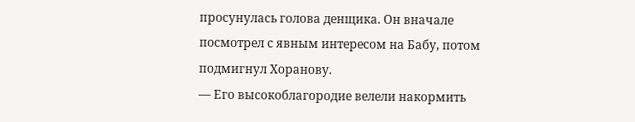просунулась голова денщика. Он вначале посмотрел с явным интересом на Бабу, потом подмигнул Хоранову.
— Его высокоблагородие велели накормить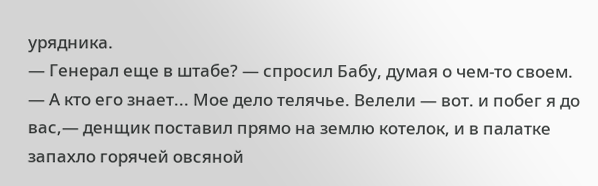урядника.
— Генерал еще в штабе? — спросил Бабу, думая о чем-то своем.
— А кто его знает... Мое дело телячье. Велели — вот. и побег я до вас,— денщик поставил прямо на землю котелок, и в палатке запахло горячей овсяной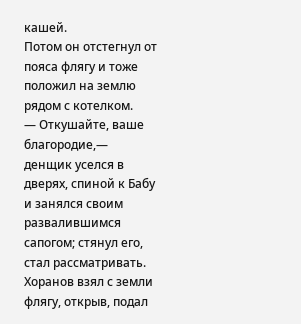кашей.
Потом он отстегнул от пояса флягу и тоже положил на землю рядом с котелком.
— Откушайте, ваше благородие,— денщик уселся в дверях, спиной к Бабу и занялся своим развалившимся сапогом; стянул его, стал рассматривать.
Хоранов взял с земли флягу, открыв, подал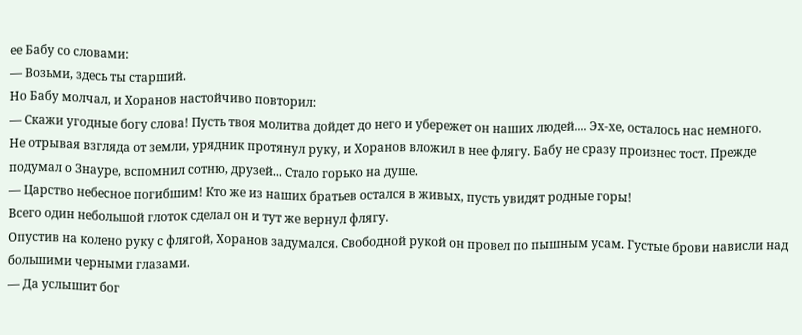ее Бабу со словами:
— Возьми, здесь ты старший.
Но Бабу молчал, и Хоранов настойчиво повторил:
— Скажи угодные богу слова! Пусть твоя молитва дойдет до него и убережет он наших людей.... Эх-хе, осталось нас немного.
Не отрывая взгляда от земли, урядник протянул руку, и Хоранов вложил в нее флягу. Бабу не сразу произнес тост. Прежде подумал о Знауре, вспомнил сотню, друзей... Стало горько на душе.
— Царство небесное погибшим! Кто же из наших братьев остался в живых, пусть увидят родные горы!
Всего один небольшой глоток сделал он и тут же вернул флягу.
Опустив на колено руку с флягой, Хоранов задумался. Свободной рукой он провел по пышным усам. Густые брови нависли над большими черными глазами.
— Да услышит бог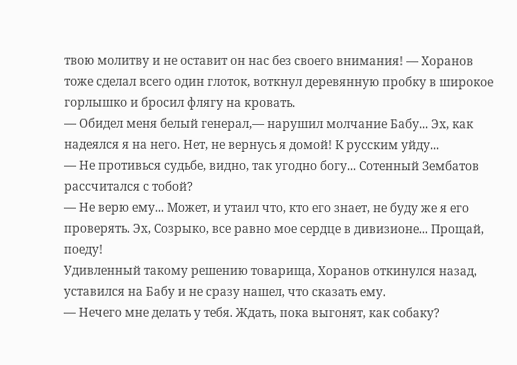твою молитву и не оставит он нас без своего внимания! — Хоранов тоже сделал всего один глоток, воткнул деревянную пробку в широкое горлышко и бросил флягу на кровать.
— Обидел меня белый генерал,— нарушил молчание Бабу... Эх, как надеялся я на него. Нет, не вернусь я домой! К русским уйду...
— Не противься судьбе, видно, так угодно богу... Сотенный Зембатов рассчитался с тобой?
— Не верю ему... Может, и утаил что, кто его знает, не буду же я его проверять. Эх, Созрыко, все равно мое сердце в дивизионе... Прощай, поеду!
Удивленный такому решению товарища, Хоранов откинулся назад, уставился на Бабу и не сразу нашел, что сказать ему.
— Нечего мне делать у тебя. Ждать, пока выгонят, как собаку?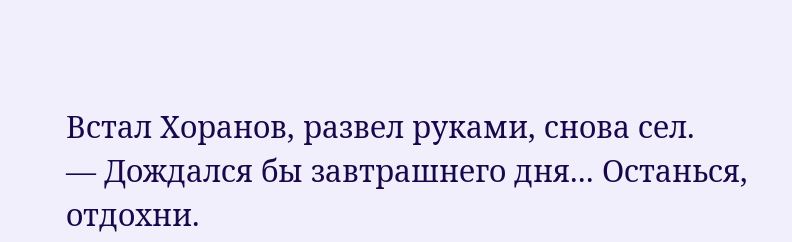Встал Хоранов, развел руками, снова сел.
— Дождался бы завтрашнего дня... Останься, отдохни.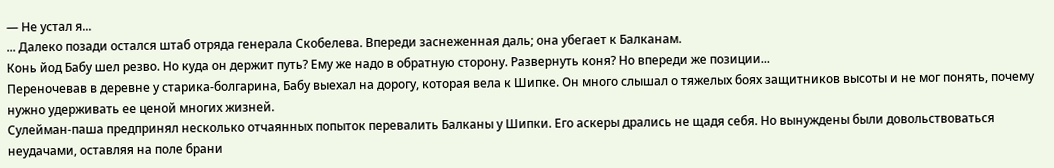— Не устал я...
... Далеко позади остался штаб отряда генерала Скобелева. Впереди заснеженная даль; она убегает к Балканам.
Конь йод Бабу шел резво. Но куда он держит путь? Ему же надо в обратную сторону. Развернуть коня? Но впереди же позиции...
Переночевав в деревне у старика-болгарина, Бабу выехал на дорогу, которая вела к Шипке. Он много слышал о тяжелых боях защитников высоты и не мог понять, почему нужно удерживать ее ценой многих жизней.
Сулейман-паша предпринял несколько отчаянных попыток перевалить Балканы у Шипки. Его аскеры дрались не щадя себя. Но вынуждены были довольствоваться неудачами, оставляя на поле брани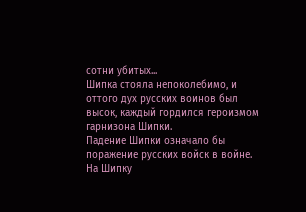сотни убитых...
Шипка стояла непоколебимо, и оттого дух русских воинов был высок, каждый гордился героизмом гарнизона Шипки.
Падение Шипки означало бы поражение русских войск в войне.
На Шипку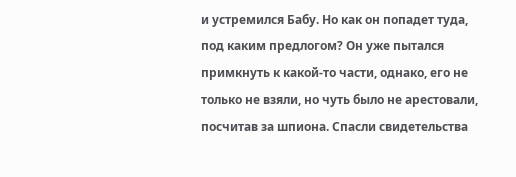и устремился Бабу. Но как он попадет туда, под каким предлогом? Он уже пытался примкнуть к какой-то части, однако, его не только не взяли, но чуть было не арестовали, посчитав за шпиона. Спасли свидетельства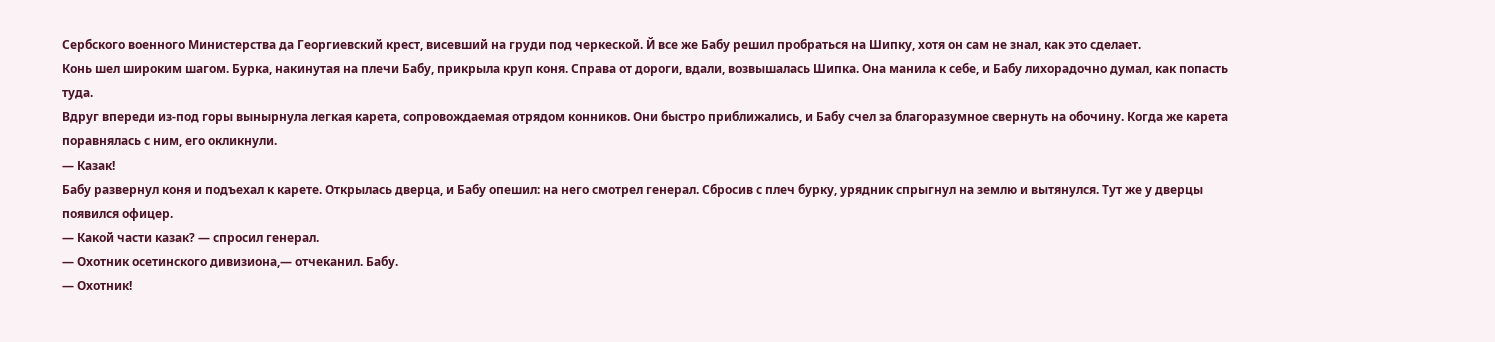Сербского военного Министерства да Георгиевский крест, висевший на груди под черкеской. Й все же Бабу решил пробраться на Шипку, хотя он сам не знал, как это сделает.
Конь шел широким шагом. Бурка, накинутая на плечи Бабу, прикрыла круп коня. Справа от дороги, вдали, возвышалась Шипка. Она манила к себе, и Бабу лихорадочно думал, как попасть туда.
Вдруг впереди из-под горы вынырнула легкая карета, сопровождаемая отрядом конников. Они быстро приближались, и Бабу счел за благоразумное свернуть на обочину. Когда же карета поравнялась с ним, его окликнули.
— Казак!
Бабу развернул коня и подъехал к карете. Открылась дверца, и Бабу опешил: на него смотрел генерал. Сбросив с плеч бурку, урядник спрыгнул на землю и вытянулся. Тут же у дверцы появился офицер.
— Какой части казак? — спросил генерал.
— Охотник осетинского дивизиона,— отчеканил. Бабу.
— Охотник!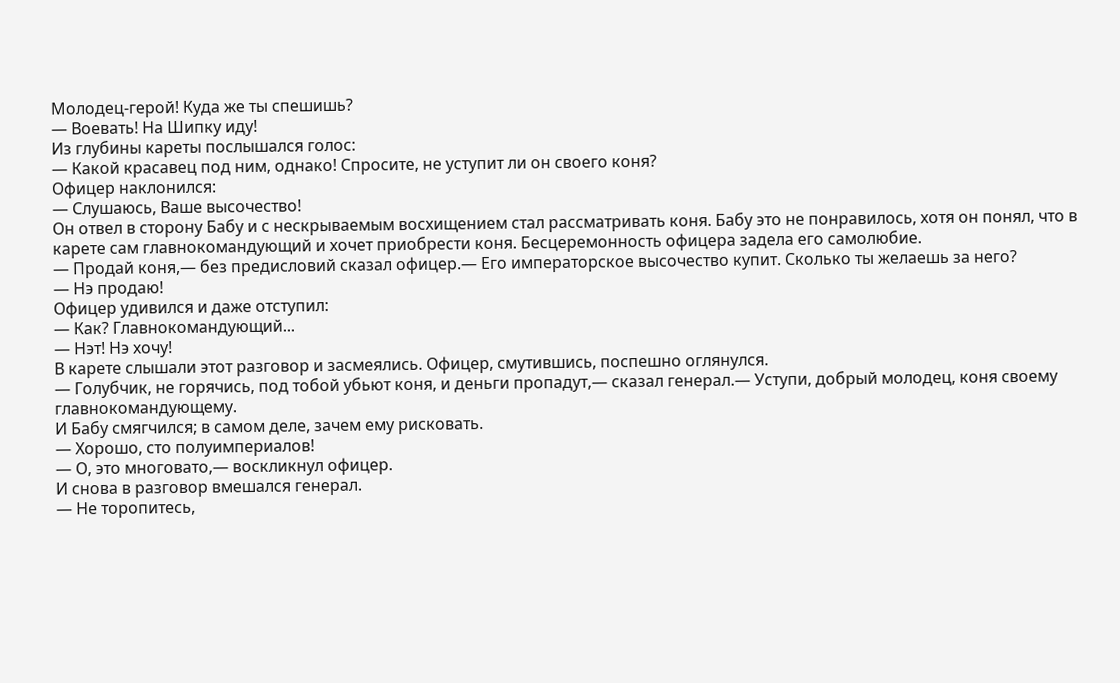Молодец-герой! Куда же ты спешишь?
— Воевать! На Шипку иду!
Из глубины кареты послышался голос:
— Какой красавец под ним, однако! Спросите, не уступит ли он своего коня?
Офицер наклонился:
— Слушаюсь, Ваше высочество!
Он отвел в сторону Бабу и с нескрываемым восхищением стал рассматривать коня. Бабу это не понравилось, хотя он понял, что в карете сам главнокомандующий и хочет приобрести коня. Бесцеремонность офицера задела его самолюбие.
— Продай коня,— без предисловий сказал офицер.— Его императорское высочество купит. Сколько ты желаешь за него?
— Нэ продаю!
Офицер удивился и даже отступил:
— Как? Главнокомандующий...
— Нэт! Нэ хочу!
В карете слышали этот разговор и засмеялись. Офицер, смутившись, поспешно оглянулся.
— Голубчик, не горячись, под тобой убьют коня, и деньги пропадут,— сказал генерал.— Уступи, добрый молодец, коня своему главнокомандующему.
И Бабу смягчился; в самом деле, зачем ему рисковать.
— Хорошо, сто полуимпериалов!
— О, это многовато,— воскликнул офицер.
И снова в разговор вмешался генерал.
— Не торопитесь,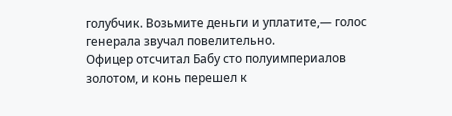голубчик. Возьмите деньги и уплатите,— голос генерала звучал повелительно.
Офицер отсчитал Бабу сто полуимпериалов золотом, и конь перешел к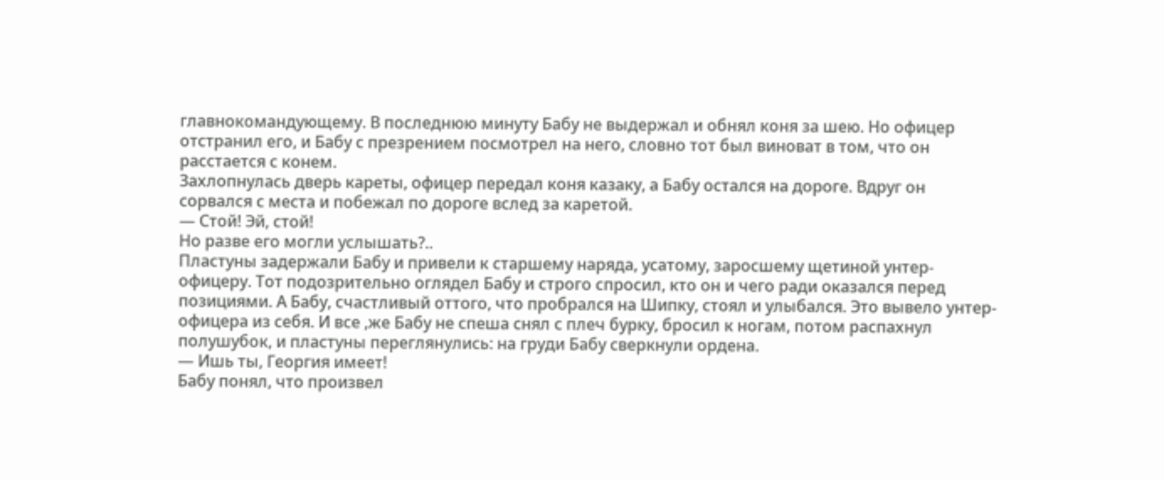главнокомандующему. В последнюю минуту Бабу не выдержал и обнял коня за шею. Но офицер отстранил его, и Бабу с презрением посмотрел на него, словно тот был виноват в том, что он расстается с конем.
Захлопнулась дверь кареты, офицер передал коня казаку, а Бабу остался на дороге. Вдруг он сорвался с места и побежал по дороге вслед за каретой.
— Стой! Эй, стой!
Но разве его могли услышать?..
Пластуны задержали Бабу и привели к старшему наряда, усатому, заросшему щетиной унтер-офицеру. Тот подозрительно оглядел Бабу и строго спросил, кто он и чего ради оказался перед позициями. А Бабу, счастливый оттого, что пробрался на Шипку, стоял и улыбался. Это вывело унтер-офицера из себя. И все ,же Бабу не спеша снял с плеч бурку, бросил к ногам, потом распахнул полушубок, и пластуны переглянулись: на груди Бабу сверкнули ордена.
— Ишь ты, Георгия имеет!
Бабу понял, что произвел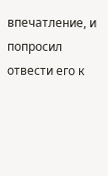впечатление, и попросил отвести его к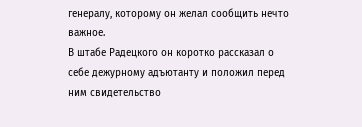генералу, которому он желал сообщить нечто важное.
В штабе Радецкого он коротко рассказал о себе дежурному адъютанту и положил перед ним свидетельство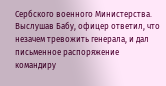Сербского военного Министерства.
Выслушав Бабу, офицер ответил, что незачем тревожить генерала, и дал письменное распоряжение командиру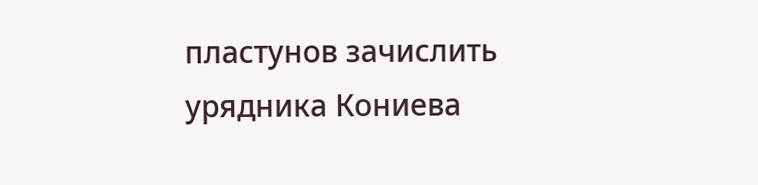пластунов зачислить урядника Кониева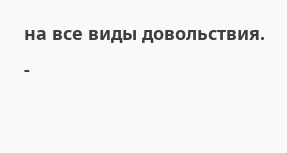на все виды довольствия.
-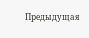Предыдущая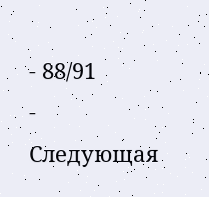- 88/91
- Следующая